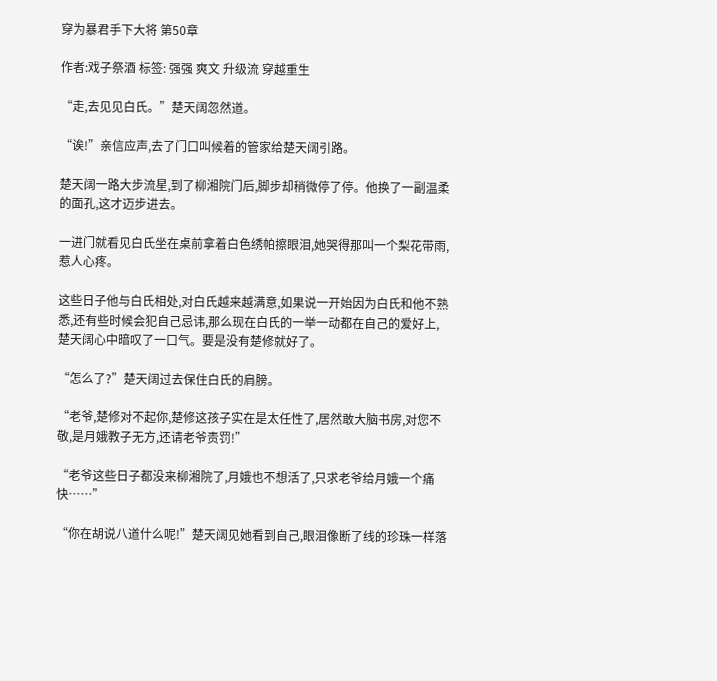穿为暴君手下大将 第50章

作者:戏子祭酒 标签: 强强 爽文 升级流 穿越重生

“走,去见见白氏。”楚天阔忽然道。

“诶!”亲信应声,去了门口叫候着的管家给楚天阔引路。

楚天阔一路大步流星,到了柳湘院门后,脚步却稍微停了停。他换了一副温柔的面孔,这才迈步进去。

一进门就看见白氏坐在桌前拿着白色绣帕擦眼泪,她哭得那叫一个梨花带雨,惹人心疼。

这些日子他与白氏相处,对白氏越来越满意,如果说一开始因为白氏和他不熟悉,还有些时候会犯自己忌讳,那么现在白氏的一举一动都在自己的爱好上,楚天阔心中暗叹了一口气。要是没有楚修就好了。

“怎么了?”楚天阔过去保住白氏的肩膀。

“老爷,楚修对不起你,楚修这孩子实在是太任性了,居然敢大脑书房,对您不敬,是月娥教子无方,还请老爷责罚!”

“老爷这些日子都没来柳湘院了,月娥也不想活了,只求老爷给月娥一个痛快……”

“你在胡说八道什么呢!”楚天阔见她看到自己,眼泪像断了线的珍珠一样落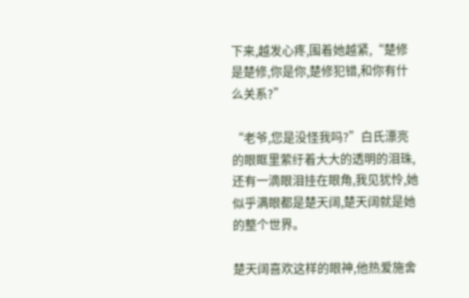下来,越发心疼,围着她越紧,“楚修是楚修,你是你,楚修犯错,和你有什么关系?”

“老爷,您是没怪我吗?”白氏漂亮的眼眶里萦纡着大大的透明的泪珠,还有一滴眼泪挂在眼角,我见犹怜,她似乎满眼都是楚天阔,楚天阔就是她的整个世界。

楚天阔喜欢这样的眼神,他热爱施舍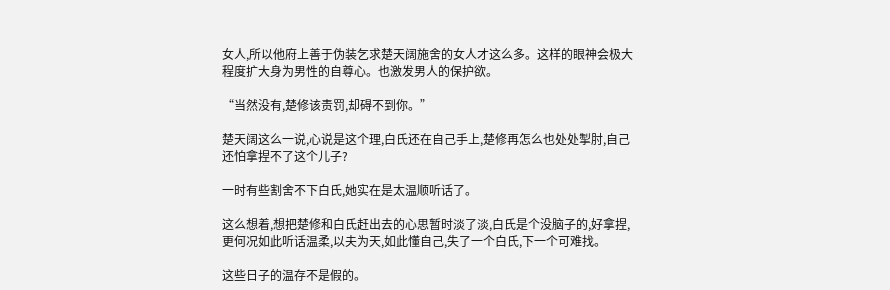女人,所以他府上善于伪装乞求楚天阔施舍的女人才这么多。这样的眼神会极大程度扩大身为男性的自尊心。也激发男人的保护欲。

“当然没有,楚修该责罚,却碍不到你。”

楚天阔这么一说,心说是这个理,白氏还在自己手上,楚修再怎么也处处掣肘,自己还怕拿捏不了这个儿子?

一时有些割舍不下白氏,她实在是太温顺听话了。

这么想着,想把楚修和白氏赶出去的心思暂时淡了淡,白氏是个没脑子的,好拿捏,更何况如此听话温柔,以夫为天,如此懂自己,失了一个白氏,下一个可难找。

这些日子的温存不是假的。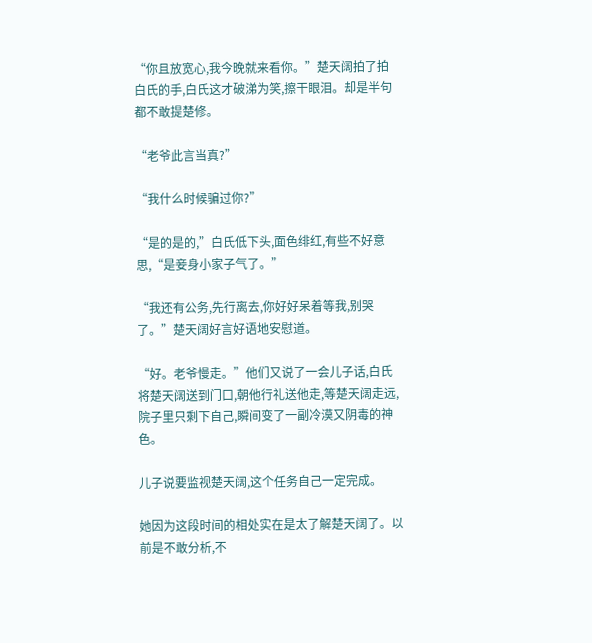“你且放宽心,我今晚就来看你。”楚天阔拍了拍白氏的手,白氏这才破涕为笑,擦干眼泪。却是半句都不敢提楚修。

“老爷此言当真?”

“我什么时候骗过你?”

“是的是的,”白氏低下头,面色绯红,有些不好意思,“是妾身小家子气了。”

“我还有公务,先行离去,你好好呆着等我,别哭了。”楚天阔好言好语地安慰道。

“好。老爷慢走。”他们又说了一会儿子话,白氏将楚天阔送到门口,朝他行礼送他走,等楚天阔走远,院子里只剩下自己,瞬间变了一副冷漠又阴毒的神色。

儿子说要监视楚天阔,这个任务自己一定完成。

她因为这段时间的相处实在是太了解楚天阔了。以前是不敢分析,不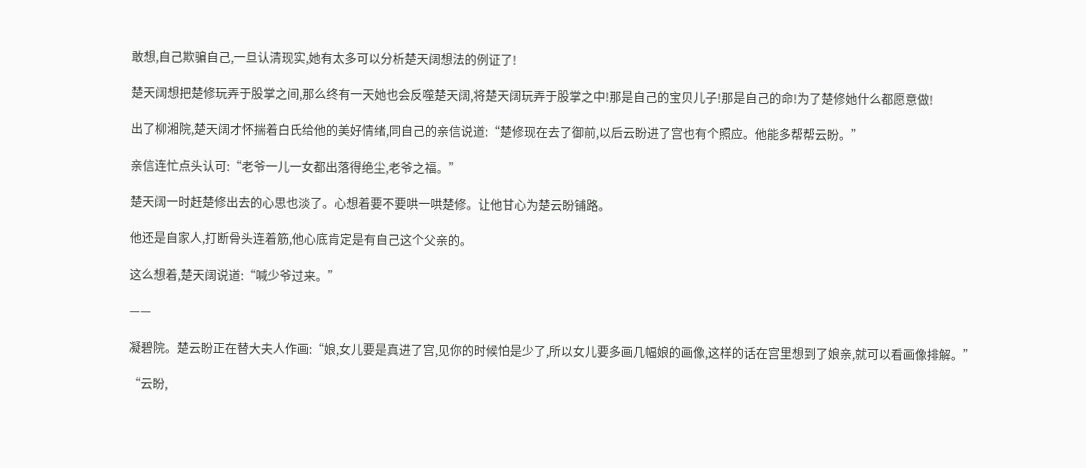敢想,自己欺骗自己,一旦认清现实,她有太多可以分析楚天阔想法的例证了!

楚天阔想把楚修玩弄于股掌之间,那么终有一天她也会反噬楚天阔,将楚天阔玩弄于股掌之中!那是自己的宝贝儿子!那是自己的命!为了楚修她什么都愿意做!

出了柳湘院,楚天阔才怀揣着白氏给他的美好情绪,同自己的亲信说道:“楚修现在去了御前,以后云盼进了宫也有个照应。他能多帮帮云盼。”

亲信连忙点头认可:“老爷一儿一女都出落得绝尘,老爷之福。”

楚天阔一时赶楚修出去的心思也淡了。心想着要不要哄一哄楚修。让他甘心为楚云盼铺路。

他还是自家人,打断骨头连着筋,他心底肯定是有自己这个父亲的。

这么想着,楚天阔说道:“喊少爷过来。”

——

凝碧院。楚云盼正在替大夫人作画:“娘,女儿要是真进了宫,见你的时候怕是少了,所以女儿要多画几幅娘的画像,这样的话在宫里想到了娘亲,就可以看画像排解。”

“云盼,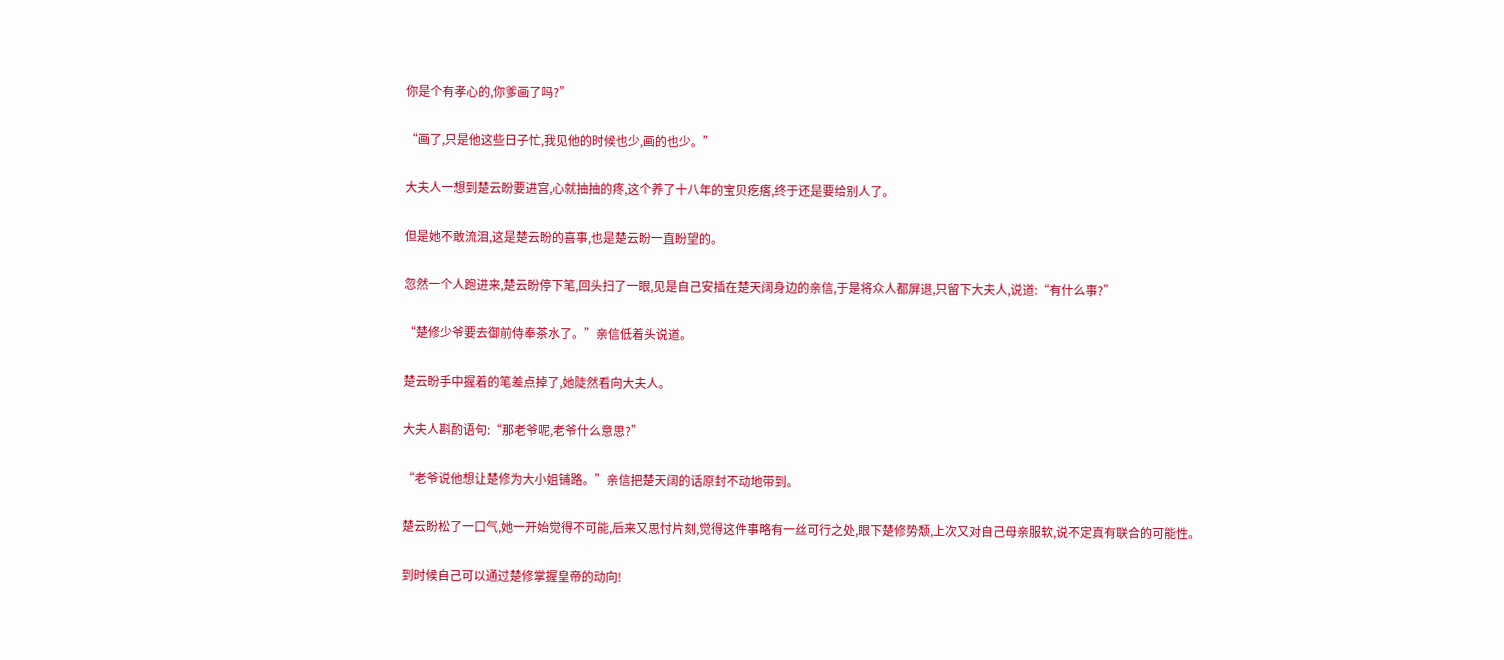你是个有孝心的,你爹画了吗?”

“画了,只是他这些日子忙,我见他的时候也少,画的也少。”

大夫人一想到楚云盼要进宫,心就抽抽的疼,这个养了十八年的宝贝疙瘩,终于还是要给别人了。

但是她不敢流泪,这是楚云盼的喜事,也是楚云盼一直盼望的。

忽然一个人跑进来,楚云盼停下笔,回头扫了一眼,见是自己安插在楚天阔身边的亲信,于是将众人都屏退,只留下大夫人,说道:“有什么事?”

“楚修少爷要去御前侍奉茶水了。”亲信低着头说道。

楚云盼手中握着的笔差点掉了,她陡然看向大夫人。

大夫人斟酌语句:“那老爷呢,老爷什么意思?”

“老爷说他想让楚修为大小姐铺路。”亲信把楚天阔的话原封不动地带到。

楚云盼松了一口气,她一开始觉得不可能,后来又思忖片刻,觉得这件事略有一丝可行之处,眼下楚修势颓,上次又对自己母亲服软,说不定真有联合的可能性。

到时候自己可以通过楚修掌握皇帝的动向!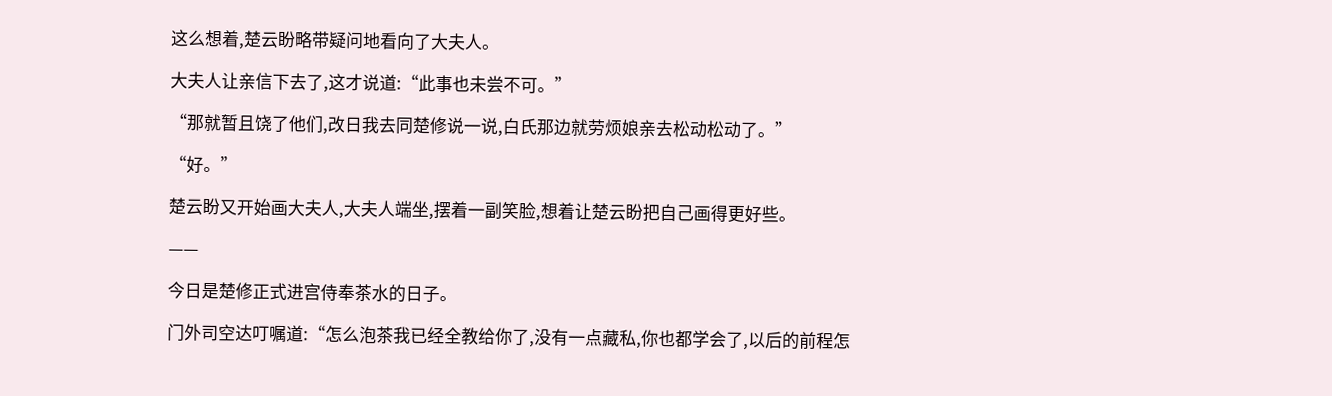这么想着,楚云盼略带疑问地看向了大夫人。

大夫人让亲信下去了,这才说道:“此事也未尝不可。”

“那就暂且饶了他们,改日我去同楚修说一说,白氏那边就劳烦娘亲去松动松动了。”

“好。”

楚云盼又开始画大夫人,大夫人端坐,摆着一副笑脸,想着让楚云盼把自己画得更好些。

——

今日是楚修正式进宫侍奉茶水的日子。

门外司空达叮嘱道:“怎么泡茶我已经全教给你了,没有一点藏私,你也都学会了,以后的前程怎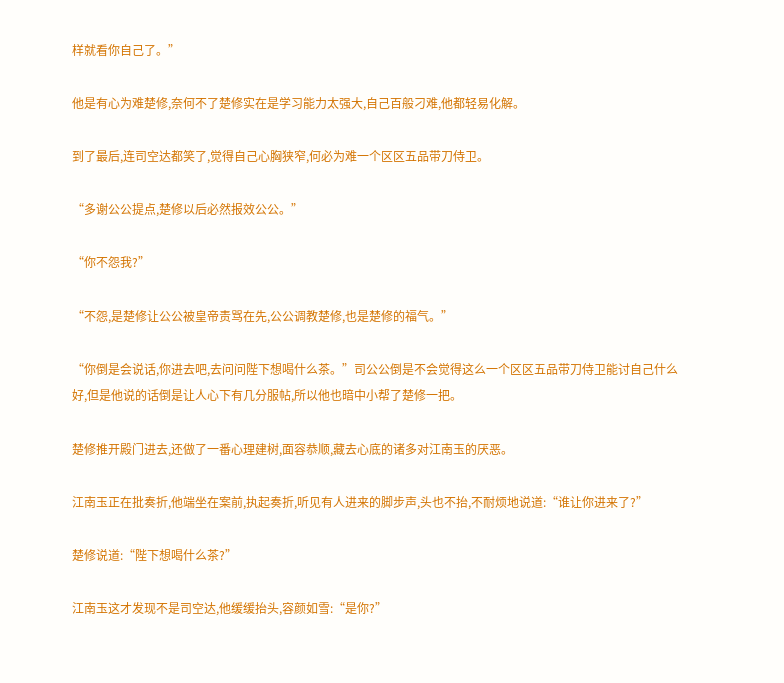样就看你自己了。”

他是有心为难楚修,奈何不了楚修实在是学习能力太强大,自己百般刁难,他都轻易化解。

到了最后,连司空达都笑了,觉得自己心胸狭窄,何必为难一个区区五品带刀侍卫。

“多谢公公提点,楚修以后必然报效公公。”

“你不怨我?”

“不怨,是楚修让公公被皇帝责骂在先,公公调教楚修,也是楚修的福气。”

“你倒是会说话,你进去吧,去问问陛下想喝什么茶。”司公公倒是不会觉得这么一个区区五品带刀侍卫能讨自己什么好,但是他说的话倒是让人心下有几分服帖,所以他也暗中小帮了楚修一把。

楚修推开殿门进去,还做了一番心理建树,面容恭顺,藏去心底的诸多对江南玉的厌恶。

江南玉正在批奏折,他端坐在案前,执起奏折,听见有人进来的脚步声,头也不抬,不耐烦地说道:“谁让你进来了?”

楚修说道:“陛下想喝什么茶?”

江南玉这才发现不是司空达,他缓缓抬头,容颜如雪:“是你?”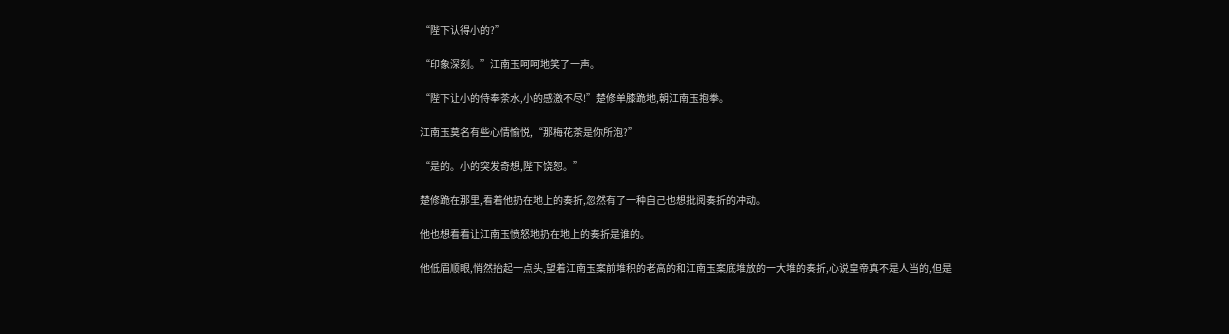“陛下认得小的?”

“印象深刻。”江南玉呵呵地笑了一声。

“陛下让小的侍奉茶水,小的感激不尽!”楚修单膝跪地,朝江南玉抱拳。

江南玉莫名有些心情愉悦,“那梅花茶是你所泡?”

“是的。小的突发奇想,陛下饶恕。”

楚修跪在那里,看着他扔在地上的奏折,忽然有了一种自己也想批阅奏折的冲动。

他也想看看让江南玉愤怒地扔在地上的奏折是谁的。

他低眉顺眼,悄然抬起一点头,望着江南玉案前堆积的老高的和江南玉案底堆放的一大堆的奏折,心说皇帝真不是人当的,但是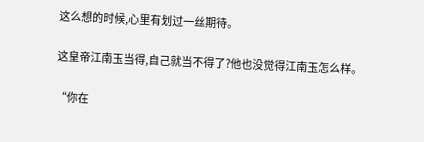这么想的时候,心里有划过一丝期待。

这皇帝江南玉当得,自己就当不得了?他也没觉得江南玉怎么样。

“你在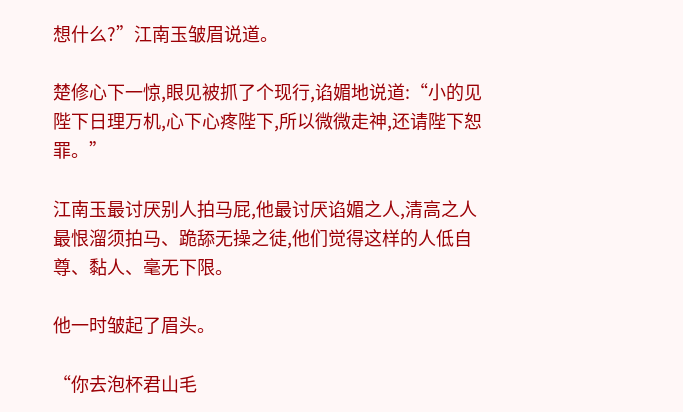想什么?”江南玉皱眉说道。

楚修心下一惊,眼见被抓了个现行,谄媚地说道:“小的见陛下日理万机,心下心疼陛下,所以微微走神,还请陛下恕罪。”

江南玉最讨厌别人拍马屁,他最讨厌谄媚之人,清高之人最恨溜须拍马、跪舔无操之徒,他们觉得这样的人低自尊、黏人、毫无下限。

他一时皱起了眉头。

“你去泡杯君山毛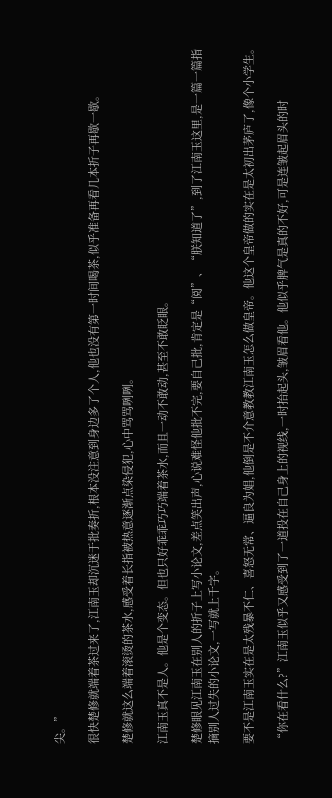尖。”

很快楚修就端着茶过来了,江南玉却沉迷于批奏折,根本没注意到身边多了个人,他也没有第一时间喝茶,似乎准备再看几本折子再歇一歇。

楚修就这么端着滚烫的茶水,感受着长指被热意逐渐点染侵犯,心中骂骂咧咧。

江南玉真不是人。他是个变态。但也只好乖乖巧巧端着茶水,而且一动不敢动,甚至不敢眨眼。

楚修眼见江南玉在别人的折子上写小论文,差点笑出声,心说难怪他批不完,要自己批,肯定是“阅”、“朕知道了”,到了江南玉这里,是一篇一篇指摘别人过失的小论文,一写就上千字。

要不是江南玉实在是太残暴不仁、喜怒无常、逼良为娼,他倒是不介意教教江南玉怎么做皇帝。他这个皇帝做的实在是太初出茅庐了,像个小学生。

“你在看什么?”江南玉似乎又感受到了一道投在自己身上的视线,一时抬起头,皱眉看他。他似乎脾气是真的不好,可是连皱起眉头的时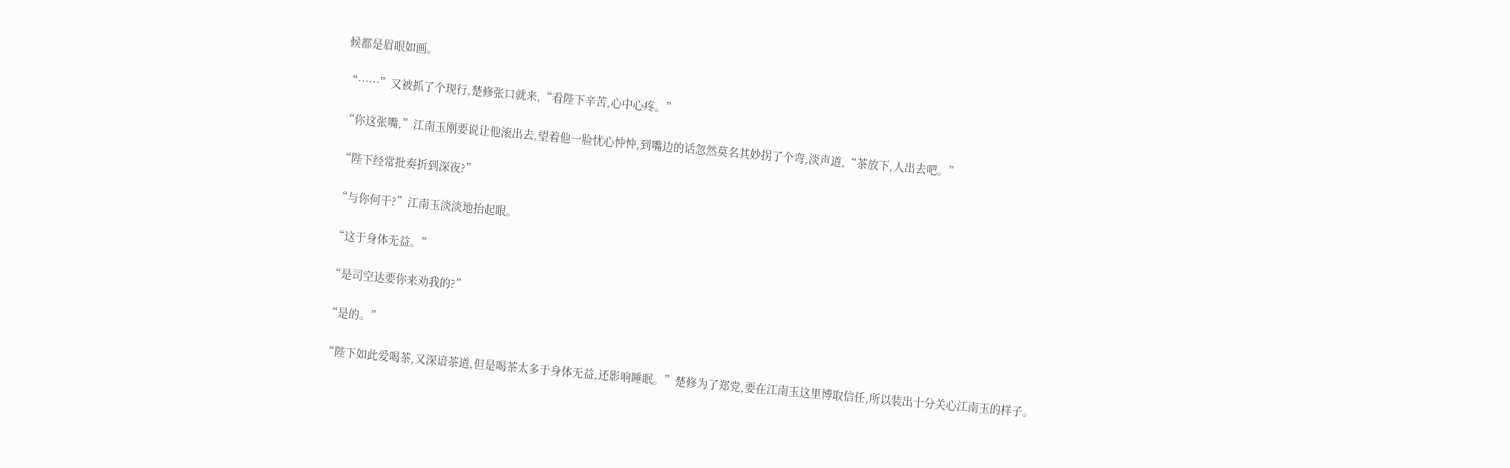候都是眉眼如画。

“……”又被抓了个现行,楚修张口就来,“看陛下辛苦,心中心疼。”

“你这张嘴,”江南玉刚要说让他滚出去,望着他一脸忧心忡忡,到嘴边的话忽然莫名其妙拐了个弯,淡声道,“茶放下,人出去吧。”

“陛下经常批奏折到深夜?”

“与你何干?”江南玉淡淡地抬起眼。

“这于身体无益。”

“是司空达要你来劝我的?”

“是的。”

“陛下如此爱喝茶,又深谙茶道,但是喝茶太多于身体无益,还影响睡眠。”楚修为了郑党,要在江南玉这里博取信任,所以装出十分关心江南玉的样子。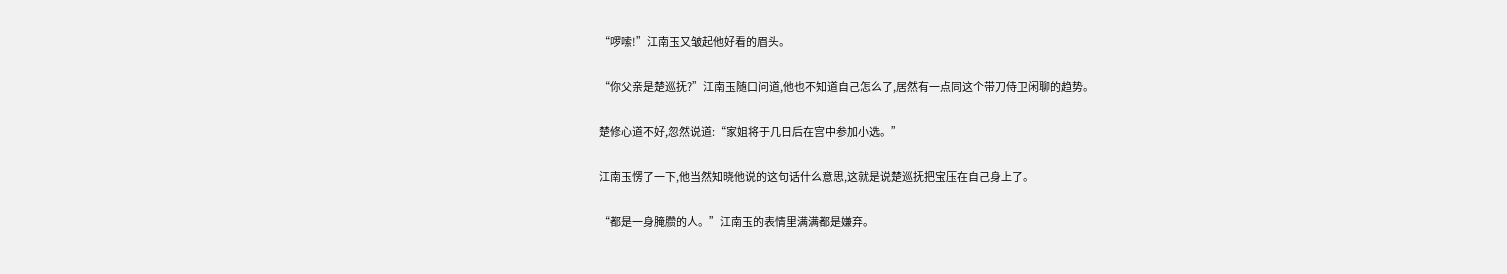“啰嗦!”江南玉又皱起他好看的眉头。

“你父亲是楚巡抚?”江南玉随口问道,他也不知道自己怎么了,居然有一点同这个带刀侍卫闲聊的趋势。

楚修心道不好,忽然说道:“家姐将于几日后在宫中参加小选。”

江南玉愣了一下,他当然知晓他说的这句话什么意思,这就是说楚巡抚把宝压在自己身上了。

“都是一身腌臜的人。”江南玉的表情里满满都是嫌弃。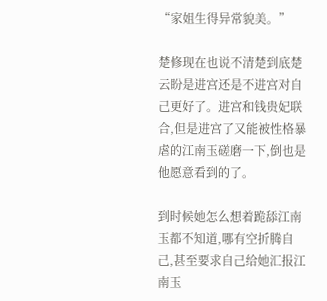“家姐生得异常貌美。”

楚修现在也说不清楚到底楚云盼是进宫还是不进宫对自己更好了。进宫和钱贵妃联合,但是进宫了又能被性格暴虐的江南玉磋磨一下,倒也是他愿意看到的了。

到时候她怎么想着跪舔江南玉都不知道,哪有空折腾自己,甚至要求自己给她汇报江南玉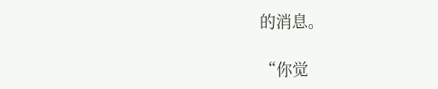的消息。

“你觉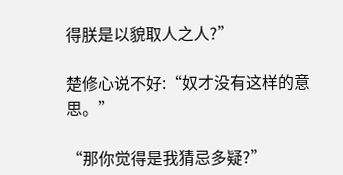得朕是以貌取人之人?”

楚修心说不好:“奴才没有这样的意思。”

“那你觉得是我猜忌多疑?”